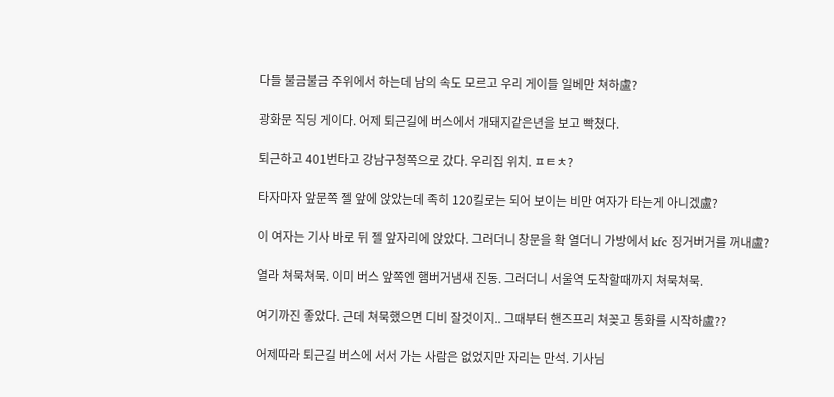다들 불금불금 주위에서 하는데 남의 속도 모르고 우리 게이들 일베만 쳐하盧?

광화문 직딩 게이다. 어제 퇴근길에 버스에서 개돼지같은년을 보고 빡쳤다.

퇴근하고 401번타고 강남구청쪽으로 갔다. 우리집 위치. ㅍㅌㅊ?

타자마자 앞문쪽 젤 앞에 앉았는데 족히 120킬로는 되어 보이는 비만 여자가 타는게 아니겠盧?

이 여자는 기사 바로 뒤 젤 앞자리에 앉았다. 그러더니 창문을 확 열더니 가방에서 kfc 징거버거를 꺼내盧?

열라 쳐묵쳐묵. 이미 버스 앞쪽엔 햄버거냄새 진동. 그러더니 서울역 도착할때까지 쳐묵쳐묵.

여기까진 좋았다. 근데 쳐묵했으면 디비 잘것이지.. 그때부터 핸즈프리 쳐꽂고 통화를 시작하盧??

어제따라 퇴근길 버스에 서서 가는 사람은 없었지만 자리는 만석. 기사님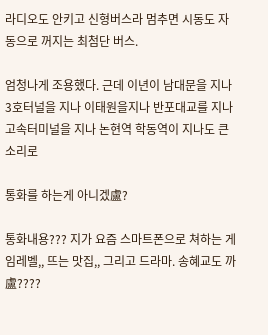라디오도 안키고 신형버스라 멈추면 시동도 자동으로 꺼지는 최첨단 버스.

엄청나게 조용했다. 근데 이년이 남대문을 지나 3호터널을 지나 이태원을지나 반포대교를 지나 고속터미널을 지나 논현역 학동역이 지나도 큰소리로

통화를 하는게 아니겠盧?

통화내용??? 지가 요즘 스마트폰으로 쳐하는 게임레벨,, 뜨는 맛집,, 그리고 드라마. 송혜교도 까盧????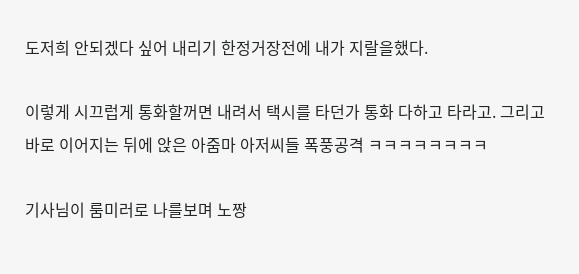도저희 안되겠다 싶어 내리기 한정거장전에 내가 지랄을했다.

이렇게 시끄럽게 통화할꺼면 내려서 택시를 타던가 통화 다하고 타라고. 그리고 바로 이어지는 뒤에 앉은 아줌마 아저씨들 폭풍공격 ㅋㅋㅋㅋㅋㅋㅋㅋ

기사님이 룸미러로 나를보며 노짱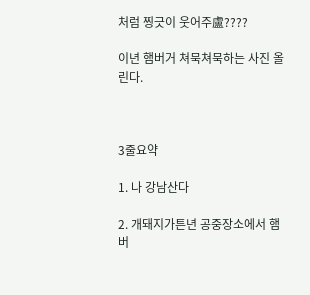처럼 찡긋이 웃어주盧????

이년 햄버거 쳐묵쳐묵하는 사진 올린다.



3줄요약

1. 나 강남산다

2. 개돼지가튼년 공중장소에서 햄버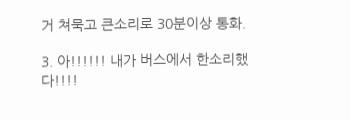거 쳐묵고 큰소리로 30분이상 통화.

3. 아!!!!!! 내가 버스에서 한소리했다!!!!